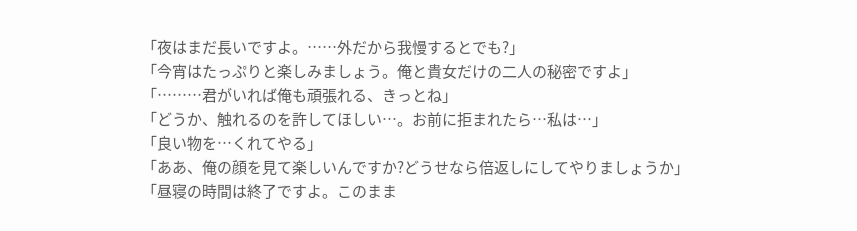「夜はまだ長いですよ。……外だから我慢するとでも?」
「今宵はたっぷりと楽しみましょう。俺と貴女だけの二人の秘密ですよ」
「………君がいれば俺も頑張れる、きっとね」
「どうか、触れるのを許してほしい…。お前に拒まれたら…私は…」
「良い物を…くれてやる」
「ああ、俺の顔を見て楽しいんですか?どうせなら倍返しにしてやりましょうか」
「昼寝の時間は終了ですよ。このまま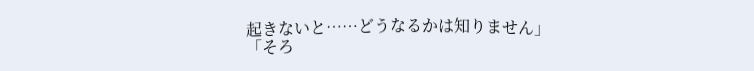起きないと……どうなるかは知りません」
「そろ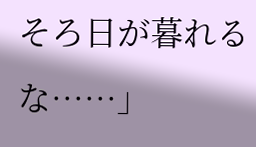そろ日が暮れるな……」